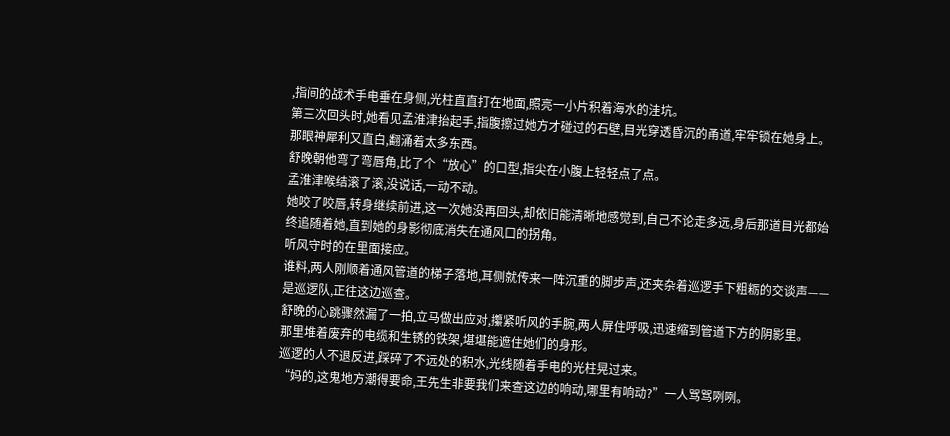,指间的战术手电垂在身侧,光柱直直打在地面,照亮一小片积着海水的洼坑。
第三次回头时,她看见孟淮津抬起手,指腹擦过她方才碰过的石壁,目光穿透昏沉的甬道,牢牢锁在她身上。
那眼神犀利又直白,翻涌着太多东西。
舒晚朝他弯了弯唇角,比了个“放心”的口型,指尖在小腹上轻轻点了点。
孟淮津喉结滚了滚,没说话,一动不动。
她咬了咬唇,转身继续前进,这一次她没再回头,却依旧能清晰地感觉到,自己不论走多远,身后那道目光都始终追随着她,直到她的身影彻底消失在通风口的拐角。
听风守时的在里面接应。
谁料,两人刚顺着通风管道的梯子落地,耳侧就传来一阵沉重的脚步声,还夹杂着巡逻手下粗粝的交谈声——是巡逻队,正往这边巡查。
舒晚的心跳骤然漏了一拍,立马做出应对,攥紧听风的手腕,两人屏住呼吸,迅速缩到管道下方的阴影里。
那里堆着废弃的电缆和生锈的铁架,堪堪能遮住她们的身形。
巡逻的人不退反进,踩碎了不远处的积水,光线随着手电的光柱晃过来。
“妈的,这鬼地方潮得要命,王先生非要我们来查这边的响动,哪里有响动?”一人骂骂咧咧。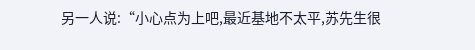另一人说:“小心点为上吧,最近基地不太平,苏先生很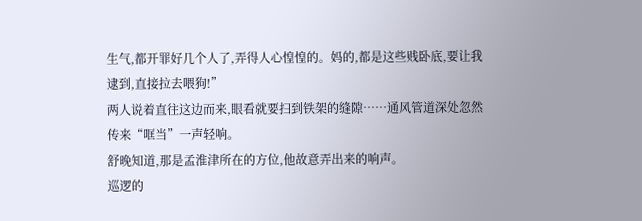生气,都开罪好几个人了,弄得人心惶惶的。妈的,都是这些贱卧底,要让我逮到,直接拉去喂狗!”
两人说着直往这边而来,眼看就要扫到铁架的缝隙……通风管道深处忽然传来“哐当”一声轻响。
舒晚知道,那是孟淮津所在的方位,他故意弄出来的响声。
巡逻的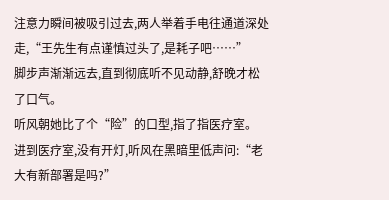注意力瞬间被吸引过去,两人举着手电往通道深处走,“王先生有点谨慎过头了,是耗子吧……”
脚步声渐渐远去,直到彻底听不见动静,舒晚才松了口气。
听风朝她比了个“险”的口型,指了指医疗室。
进到医疗室,没有开灯,听风在黑暗里低声问:“老大有新部署是吗?”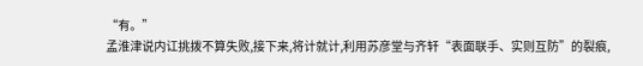“有。”
孟淮津说内讧挑拨不算失败,接下来,将计就计,利用苏彦堂与齐轩“表面联手、实则互防”的裂痕,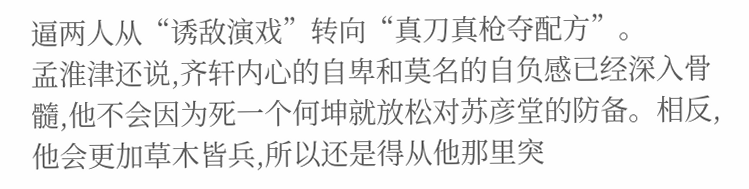逼两人从“诱敌演戏”转向“真刀真枪夺配方”。
孟淮津还说,齐轩内心的自卑和莫名的自负感已经深入骨髓,他不会因为死一个何坤就放松对苏彦堂的防备。相反,他会更加草木皆兵,所以还是得从他那里突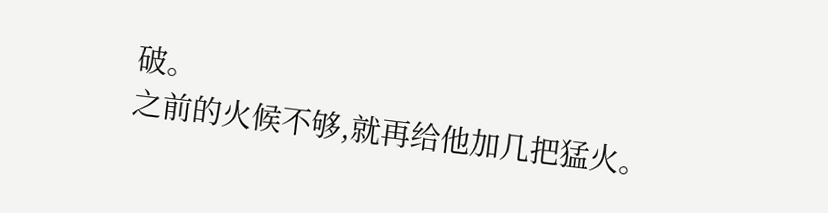破。
之前的火候不够,就再给他加几把猛火。